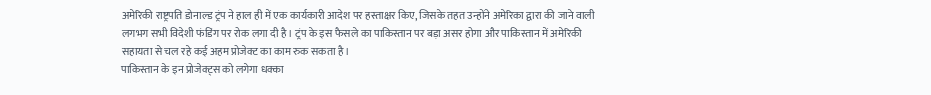अमेरिकी राष्ट्रपति डोनाल्ड ट्रंप ने हाल ही में एक कार्यकारी आदेश पर हस्ताक्षर किए, जिसके तहत उन्होंने अमेरिका द्वारा की जाने वाली लगभग सभी विदेशी फंडिंग पर रोक लगा दी है। ट्रंप के इस फैसले का पाकिस्तान पर बड़ा असर होगा और पाकिस्तान में अमेरिकी सहायता से चल रहे कई अहम प्रोजेक्ट का काम रुक सकता है।
पाकिस्तान के इन प्रोजेक्ट्स को लगेगा धक्का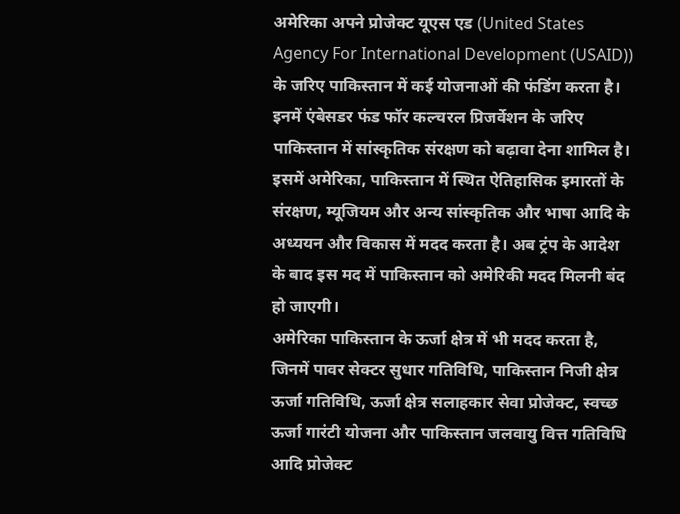अमेरिका अपने प्रोजेक्ट यूएस एड (United States Agency For International Development (USAID)) के जरिए पाकिस्तान में कई योजनाओं की फंडिंग करता है। इनमें एंबेसडर फंड फॉर कल्चरल प्रिजर्वेशन के जरिए पाकिस्तान में सांस्कृतिक संरक्षण को बढ़ावा देना शामिल है। इसमें अमेरिका, पाकिस्तान में स्थित ऐतिहासिक इमारतों के संरक्षण, म्यूजियम और अन्य सांस्कृतिक और भाषा आदि के अध्ययन और विकास में मदद करता है। अब ट्रंप के आदेश के बाद इस मद में पाकिस्तान को अमेरिकी मदद मिलनी बंद हो जाएगी।
अमेरिका पाकिस्तान के ऊर्जा क्षेत्र में भी मदद करता है, जिनमें पावर सेक्टर सुधार गतिविधि, पाकिस्तान निजी क्षेत्र ऊर्जा गतिविधि, ऊर्जा क्षेत्र सलाहकार सेवा प्रोजेक्ट, स्वच्छ ऊर्जा गारंटी योजना और पाकिस्तान जलवायु वित्त गतिविधि आदि प्रोजेक्ट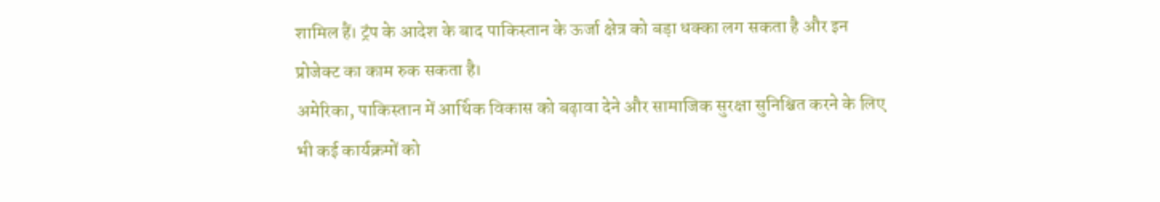शामिल हैं। ट्रंप के आदेश के बाद पाकिस्तान के ऊर्जा क्षेत्र को बड़ा धक्का लग सकता है और इन प्रोजेक्ट का काम रुक सकता है।
अमेरिका, पाकिस्तान में आर्थिक विकास को बढ़ावा देने और सामाजिक सुरक्षा सुनिश्चित करने के लिए भी कई कार्यक्रमों को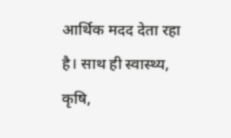आर्थिक मदद देता रहा है। साथ ही स्वास्थ्य, कृषि,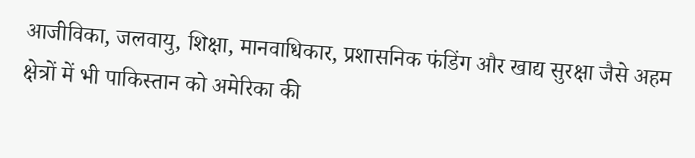आजीविका, जलवायु, शिक्षा, मानवाधिकार, प्रशासनिक फंडिंग और खाद्य सुरक्षा जैसे अहम क्षेत्रों में भी पाकिस्तान को अमेरिका की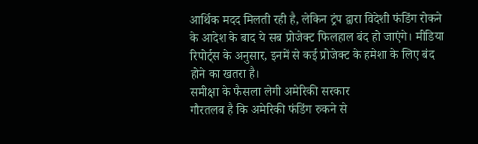आर्थिक मदद मिलती रही है, लेकिन ट्रंप द्वारा विदेशी फंडिंग रोकने के आदेश के बाद ये सब प्रोजेक्ट फिलहाल बंद हो जाएंगे। मीडिया रिपोर्ट्स के अनुसार, इनमें से कई प्रोजेक्ट के हमेशा के लिए बंद होने का खतरा है।
समीक्षा के फैसला लेगी अमेरिकी सरकार
गौरतलब है कि अमेरिकी फंडिंग रुकने से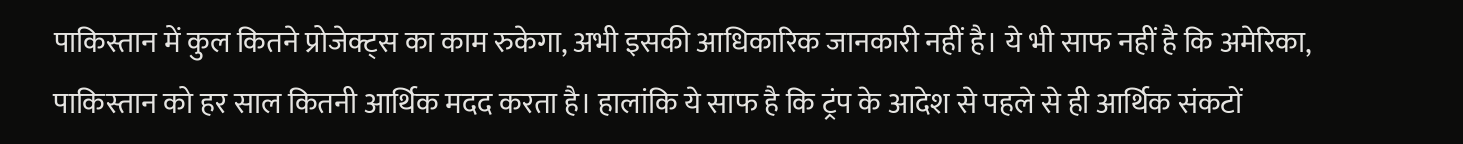पाकिस्तान में कुल कितने प्रोजेक्ट्स का काम रुकेगा, अभी इसकी आधिकारिक जानकारी नहीं है। ये भी साफ नहीं है कि अमेरिका, पाकिस्तान को हर साल कितनी आर्थिक मदद करता है। हालांकि ये साफ है कि ट्रंप के आदेश से पहले से ही आर्थिक संकटों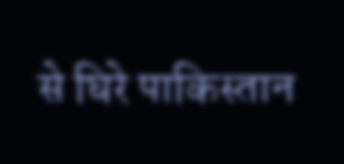से घिरे पाकिस्तान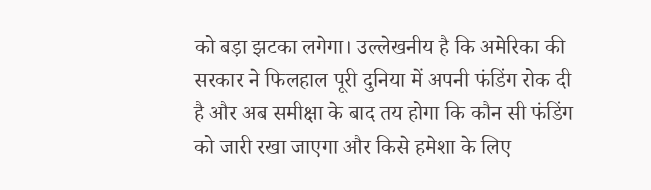को बड़ा झटका लगेगा। उल्लेखनीय है कि अमेरिका की सरकार ने फिलहाल पूरी दुनिया में अपनी फंडिंग रोक दी है और अब समीक्षा के बाद तय होगा कि कौन सी फंडिंग को जारी रखा जाएगा और किसे हमेशा के लिए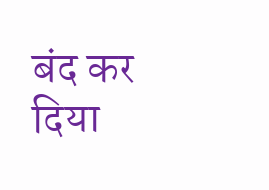बंद कर दिया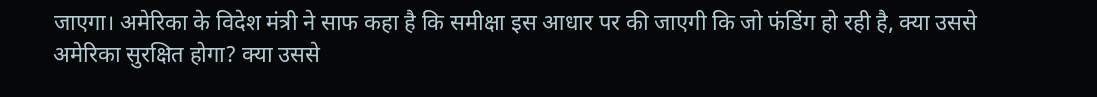जाएगा। अमेरिका के विदेश मंत्री ने साफ कहा है कि समीक्षा इस आधार पर की जाएगी कि जो फंडिंग हो रही है, क्या उससे अमेरिका सुरक्षित होगा? क्या उससे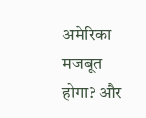अमेरिका मजबूत होगा? और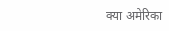क्या अमेरिका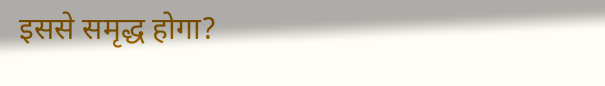इससे समृद्ध होगा?